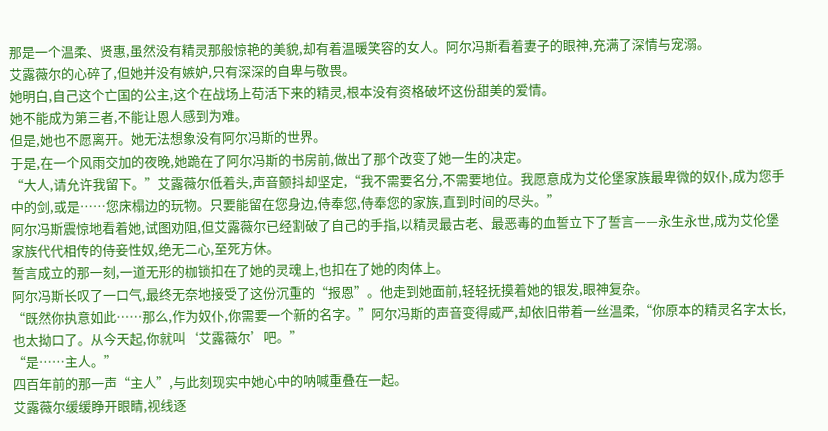那是一个温柔、贤惠,虽然没有精灵那般惊艳的美貌,却有着温暖笑容的女人。阿尔冯斯看着妻子的眼神,充满了深情与宠溺。
艾露薇尔的心碎了,但她并没有嫉妒,只有深深的自卑与敬畏。
她明白,自己这个亡国的公主,这个在战场上苟活下来的精灵,根本没有资格破坏这份甜美的爱情。
她不能成为第三者,不能让恩人感到为难。
但是,她也不愿离开。她无法想象没有阿尔冯斯的世界。
于是,在一个风雨交加的夜晚,她跪在了阿尔冯斯的书房前,做出了那个改变了她一生的决定。
“大人,请允许我留下。”艾露薇尔低着头,声音颤抖却坚定,“我不需要名分,不需要地位。我愿意成为艾伦堡家族最卑微的奴仆,成为您手中的剑,或是……您床榻边的玩物。只要能留在您身边,侍奉您,侍奉您的家族,直到时间的尽头。”
阿尔冯斯震惊地看着她,试图劝阻,但艾露薇尔已经割破了自己的手指,以精灵最古老、最恶毒的血誓立下了誓言——永生永世,成为艾伦堡家族代代相传的侍妾性奴,绝无二心,至死方休。
誓言成立的那一刻,一道无形的枷锁扣在了她的灵魂上,也扣在了她的肉体上。
阿尔冯斯长叹了一口气,最终无奈地接受了这份沉重的“报恩”。他走到她面前,轻轻抚摸着她的银发,眼神复杂。
“既然你执意如此……那么,作为奴仆,你需要一个新的名字。”阿尔冯斯的声音变得威严,却依旧带着一丝温柔,“你原本的精灵名字太长,也太拗口了。从今天起,你就叫‘艾露薇尔’吧。”
“是……主人。”
四百年前的那一声“主人”,与此刻现实中她心中的呐喊重叠在一起。
艾露薇尔缓缓睁开眼睛,视线逐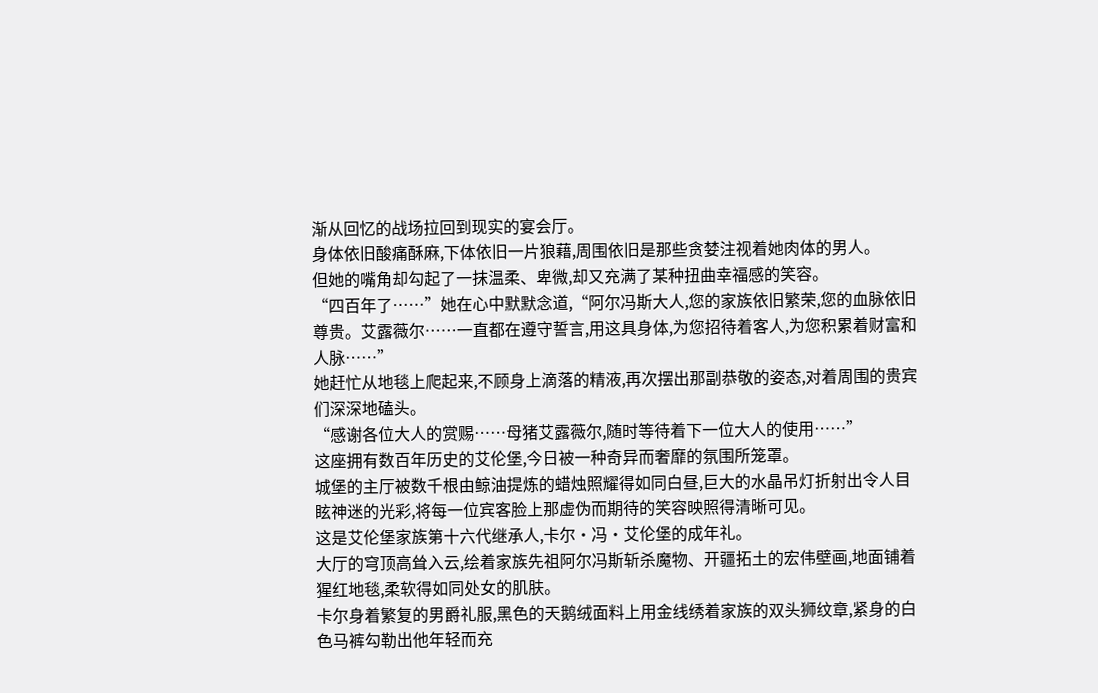渐从回忆的战场拉回到现实的宴会厅。
身体依旧酸痛酥麻,下体依旧一片狼藉,周围依旧是那些贪婪注视着她肉体的男人。
但她的嘴角却勾起了一抹温柔、卑微,却又充满了某种扭曲幸福感的笑容。
“四百年了……”她在心中默默念道,“阿尔冯斯大人,您的家族依旧繁荣,您的血脉依旧尊贵。艾露薇尔……一直都在遵守誓言,用这具身体,为您招待着客人,为您积累着财富和人脉……”
她赶忙从地毯上爬起来,不顾身上滴落的精液,再次摆出那副恭敬的姿态,对着周围的贵宾们深深地磕头。
“感谢各位大人的赏赐……母猪艾露薇尔,随时等待着下一位大人的使用……”
这座拥有数百年历史的艾伦堡,今日被一种奇异而奢靡的氛围所笼罩。
城堡的主厅被数千根由鲸油提炼的蜡烛照耀得如同白昼,巨大的水晶吊灯折射出令人目眩神迷的光彩,将每一位宾客脸上那虚伪而期待的笑容映照得清晰可见。
这是艾伦堡家族第十六代继承人,卡尔·冯·艾伦堡的成年礼。
大厅的穹顶高耸入云,绘着家族先祖阿尔冯斯斩杀魔物、开疆拓土的宏伟壁画,地面铺着猩红地毯,柔软得如同处女的肌肤。
卡尔身着繁复的男爵礼服,黑色的天鹅绒面料上用金线绣着家族的双头狮纹章,紧身的白色马裤勾勒出他年轻而充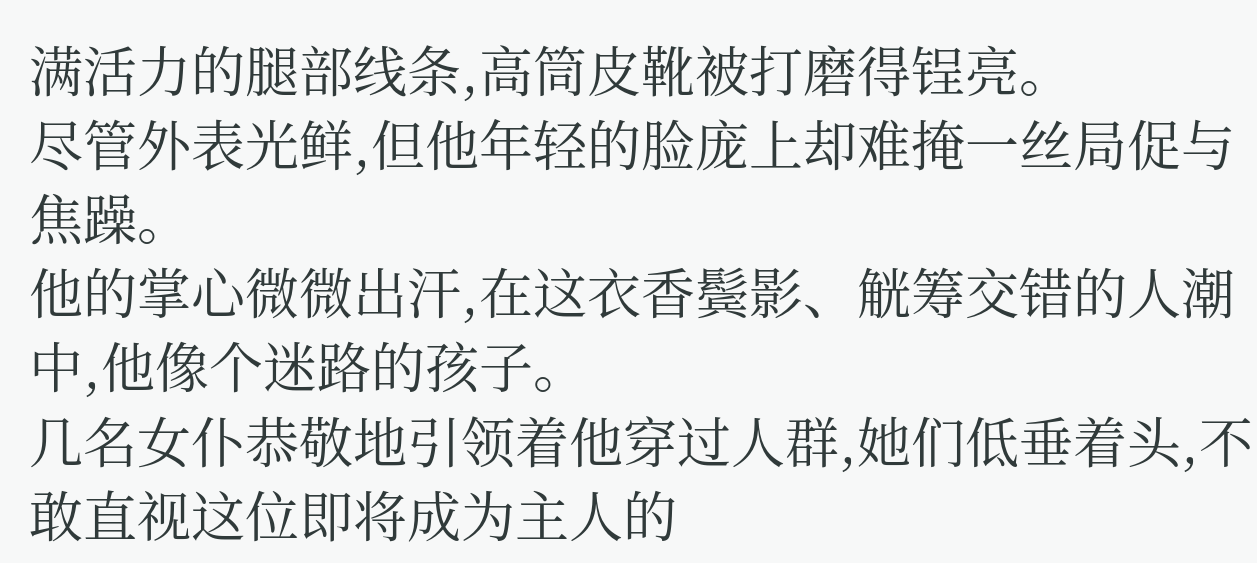满活力的腿部线条,高筒皮靴被打磨得锃亮。
尽管外表光鲜,但他年轻的脸庞上却难掩一丝局促与焦躁。
他的掌心微微出汗,在这衣香鬓影、觥筹交错的人潮中,他像个迷路的孩子。
几名女仆恭敬地引领着他穿过人群,她们低垂着头,不敢直视这位即将成为主人的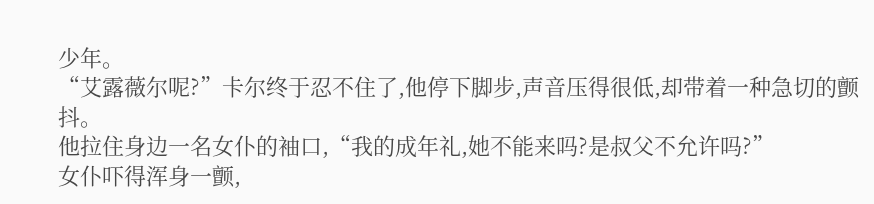少年。
“艾露薇尔呢?”卡尔终于忍不住了,他停下脚步,声音压得很低,却带着一种急切的颤抖。
他拉住身边一名女仆的袖口,“我的成年礼,她不能来吗?是叔父不允许吗?”
女仆吓得浑身一颤,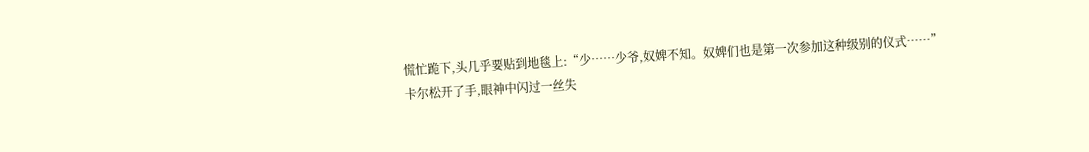慌忙跪下,头几乎要贴到地毯上:“少……少爷,奴婢不知。奴婢们也是第一次参加这种级别的仪式……”
卡尔松开了手,眼神中闪过一丝失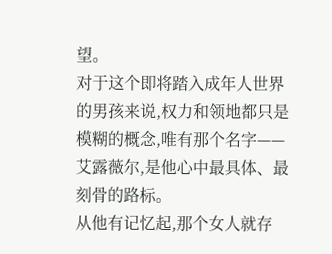望。
对于这个即将踏入成年人世界的男孩来说,权力和领地都只是模糊的概念,唯有那个名字——艾露薇尔,是他心中最具体、最刻骨的路标。
从他有记忆起,那个女人就存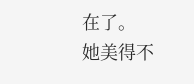在了。
她美得不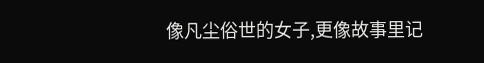像凡尘俗世的女子,更像故事里记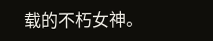载的不朽女神。